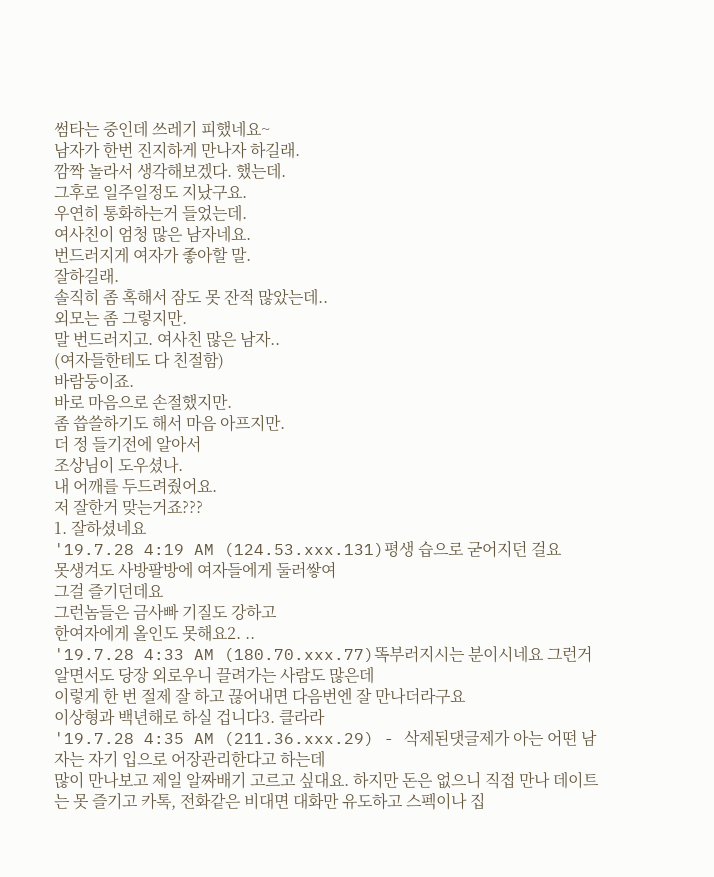썸타는 중인데 쓰레기 피했네요~
남자가 한번 진지하게 만나자 하길래.
깜짝 놀라서 생각해보겠다. 했는데.
그후로 일주일정도 지났구요.
우연히 통화하는거 들었는데.
여사친이 엄청 많은 남자네요.
번드러지게 여자가 좋아할 말.
잘하길래.
솔직히 좀 혹해서 잠도 못 잔적 많았는데..
외모는 좀 그렇지만.
말 번드러지고. 여사친 많은 남자..
(여자들한테도 다 친절함)
바람둥이죠.
바로 마음으로 손절했지만.
좀 씁쓸하기도 해서 마음 아프지만.
더 정 들기전에 알아서
조상님이 도우셨나.
내 어깨를 두드려줬어요.
저 잘한거 맞는거죠???
1. 잘하셨네요
'19.7.28 4:19 AM (124.53.xxx.131)평생 습으로 굳어지던 걸요
못생겨도 사방팔방에 여자들에게 둘러쌓여
그걸 즐기던데요
그런놈들은 금사빠 기질도 강하고
한여자에게 올인도 못해요2. ..
'19.7.28 4:33 AM (180.70.xxx.77)똑부러지시는 분이시네요 그런거 알면서도 당장 외로우니 끌려가는 사람도 많은데
이렇게 한 번 절제 잘 하고 끊어내면 다음번엔 잘 만나더라구요
이상형과 백년해로 하실 겁니다3. 클라라
'19.7.28 4:35 AM (211.36.xxx.29) - 삭제된댓글제가 아는 어떤 남자는 자기 입으로 어장관리한다고 하는데
많이 만나보고 제일 알짜배기 고르고 싶대요. 하지만 돈은 없으니 직접 만나 데이트는 못 즐기고 카톡, 전화같은 비대면 대화만 유도하고 스펙이나 집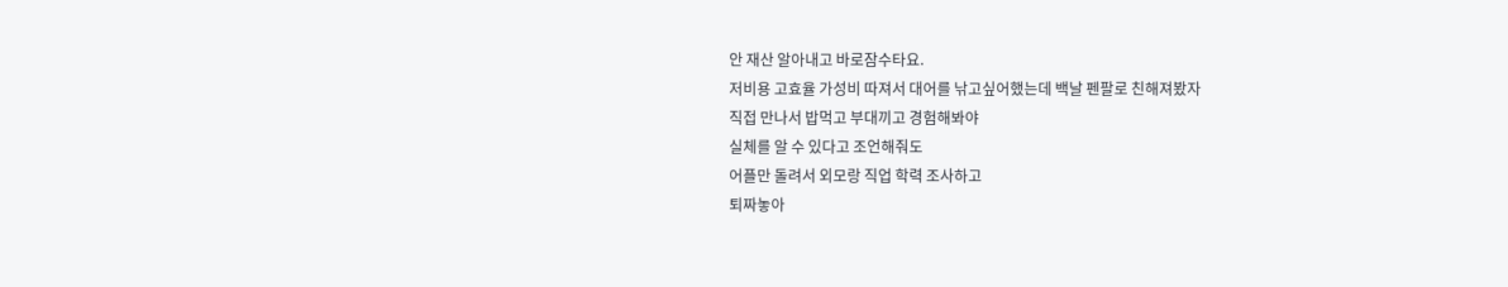안 재산 알아내고 바로잠수타요.
저비용 고효율 가성비 따져서 대어를 낚고싶어했는데 백날 펜팔로 친해져봤자
직접 만나서 밥먹고 부대끼고 경험해봐야
실체를 알 수 있다고 조언해줘도
어플만 돌려서 외모랑 직업 학력 조사하고
퇴짜놓아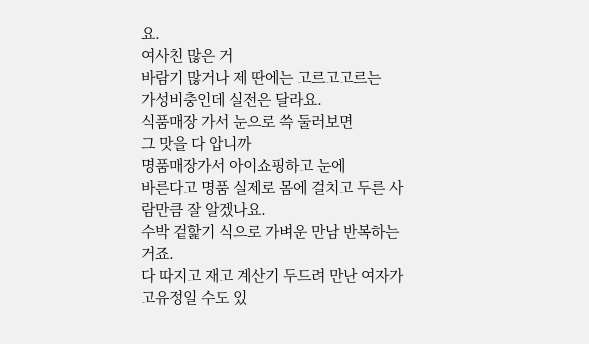요.
여사친 많은 거
바람기 많거나 제 딴에는 고르고고르는
가성비충인데 실전은 달라요.
식품매장 가서 눈으로 쓱 둘러보면
그 맛을 다 압니까
명품매장가서 아이쇼핑하고 눈에
바른다고 명품 실제로 몸에 걸치고 두른 사람만큼 잘 알겠나요.
수박 겉핥기 식으로 가벼운 만남 반복하는 거죠.
다 따지고 재고 계산기 두드려 만난 여자가 고유정일 수도 있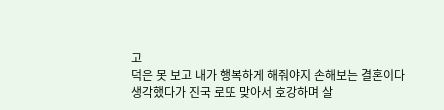고
덕은 못 보고 내가 행복하게 해줘야지 손해보는 결혼이다 생각했다가 진국 로또 맞아서 호강하며 살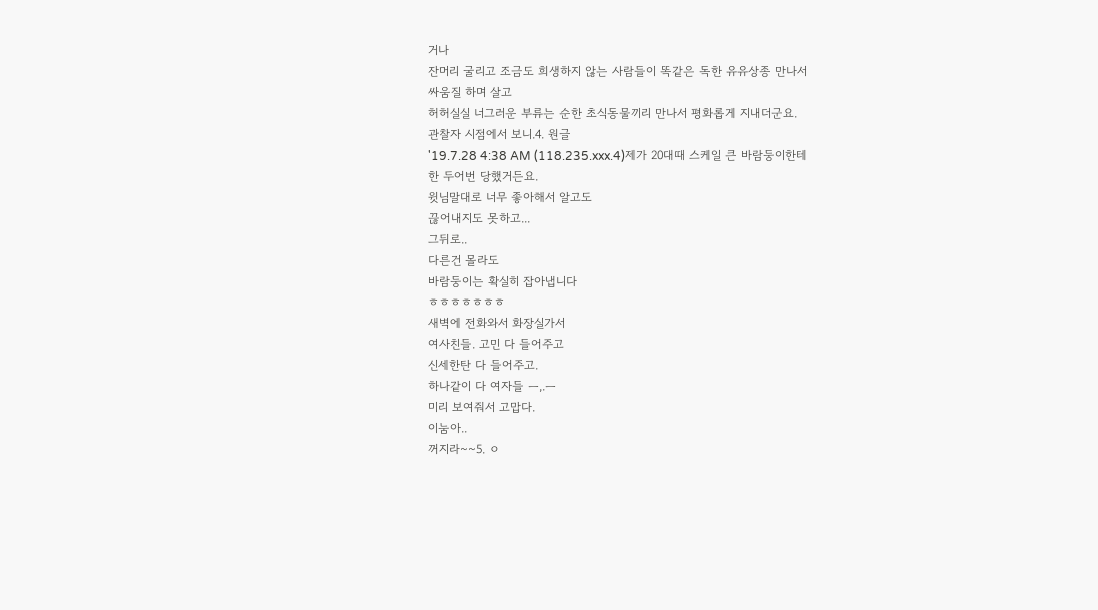거나
잔머리 굴리고 조금도 희생하지 않는 사람들이 똑같은 독한 유유상종 만나서
싸움질 하며 살고
허허실실 너그러운 부류는 순한 초식동물끼리 만나서 평화롭게 지내더군요.
관찰자 시점에서 보니.4. 원글
'19.7.28 4:38 AM (118.235.xxx.4)제가 20대때 스케일 큰 바람둥이한테
한 두어번 당했거든요.
윗님말대로 너무 좋아해서 알고도
끊어내지도 못하고...
그뒤로..
다른건 몰라도
바람둥이는 확실히 잡아냅니다
ㅎㅎㅎㅎㅎㅎㅎ
새벽에 전화와서 화장실가서
여사친들. 고민 다 들어주고
신세한탄 다 들어주고.
하나같이 다 여자들 ㅡ,.ㅡ
미리 보여줘서 고맙다.
이눔아..
꺼지라~~5. ㅇ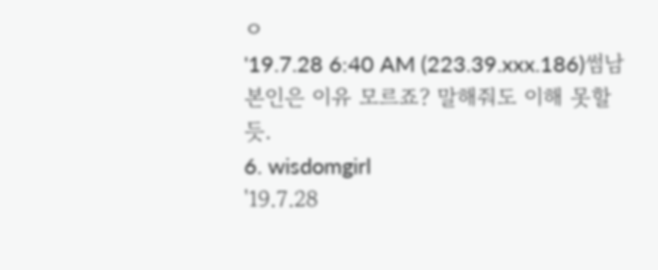ㅇ
'19.7.28 6:40 AM (223.39.xxx.186)썸남 본인은 이유 모르죠? 말해줘도 이해 못할듯.
6. wisdomgirl
'19.7.28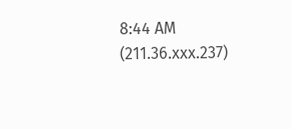8:44 AM (211.36.xxx.237)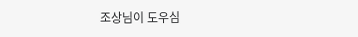조상님이 도우심